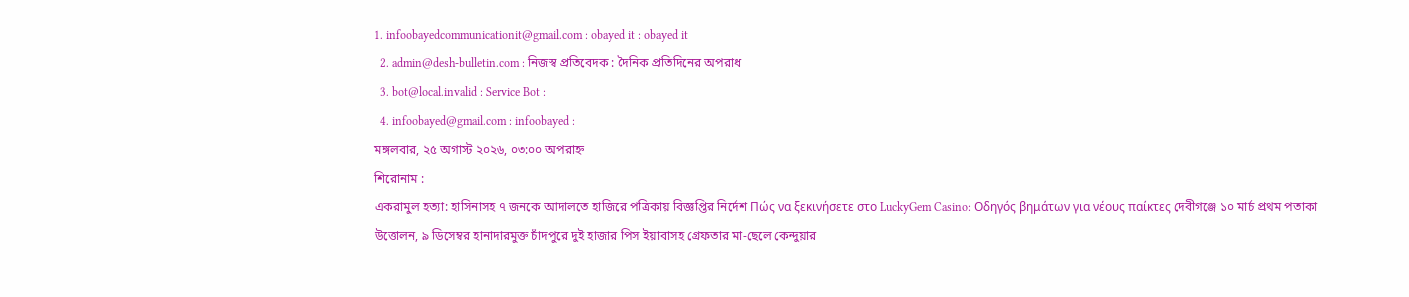1. infoobayedcommunicationit@gmail.com : obayed it : obayed it
  2. admin@desh-bulletin.com : নিজস্ব প্রতিবেদক : দৈনিক প্রতিদিনের অপরাধ
  3. bot@local.invalid : Service Bot :
  4. infoobayed@gmail.com : infoobayed :
মঙ্গলবার, ২৫ অগাস্ট ২০২৬, ০৩:০০ অপরাহ্ন
শিরোনাম :
একরামুল হত্যা: হাসিনাসহ ৭ জনকে আদালতে হাজিরে পত্রিকায় বিজ্ঞপ্তির নির্দেশ Πώς να ξεκινήσετε στο LuckyGem Casino: Οδηγός βημάτων για νέους παίκτες দেবীগঞ্জে ১০ মার্চ প্রথম পতাকা উত্তোলন, ৯ ডিসেম্বর হানাদারমুক্ত চাঁদপুরে দুই হাজার পিস ইয়াবাসহ গ্রেফতার মা-ছেলে কেন্দুয়ার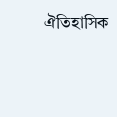ঐতিহাসিক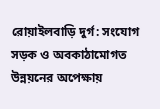রোয়াইলবাড়ি দুর্গ: সংযোগ সড়ক ও অবকাঠামোগত উন্নয়নের অপেক্ষায়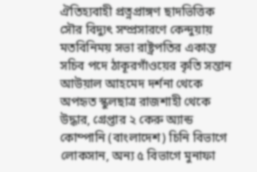ঐতিহ্যবাহী প্রত্নপ্রাঙ্গণ ছাদভিত্তিক সৌর বিদ্যুৎ সম্প্রসারণে কেন্দুয়ায় মতবিনিময় সভা রাষ্ট্রপতির একান্ত সচিব পদে ঠাকূরগাঁওয়ের কৃতি সন্তান আউয়াল আহমেদ দর্শনা থেকে অপহৃত স্কুলছাত্র রাজশাহী থেকে উদ্ধার, গ্রেপ্তার ২ কেরু অ্যান্ড কোম্পানি (বাংলাদেশ) চিনি বিভাগে লোকসান, অন্য ৫ বিভাগে মুনাফা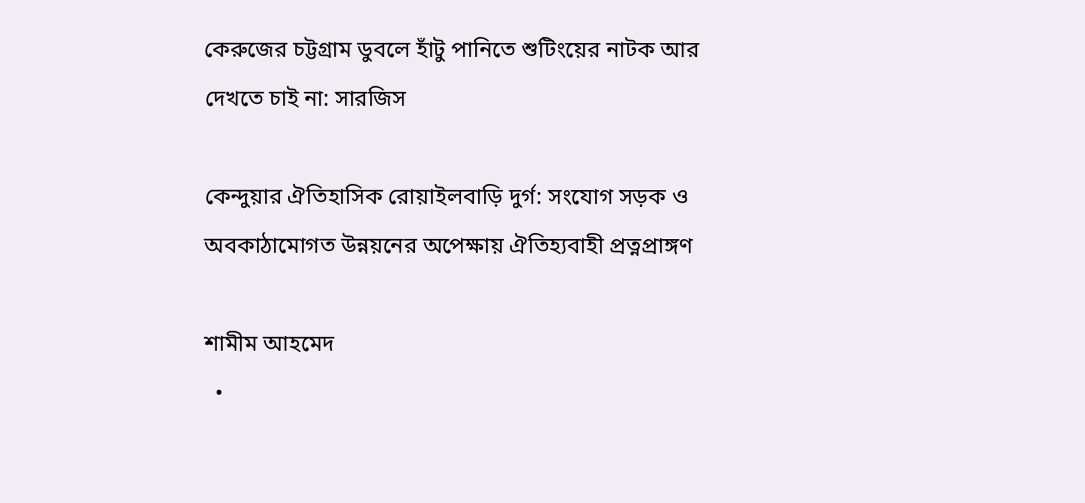কেরুজের চট্টগ্রাম ডুবলে হাঁটু পানিতে শুটিংয়ের নাটক আর দেখতে চাই না: সারজিস

কেন্দুয়ার ঐতিহাসিক রোয়াইলবাড়ি দুর্গ: সংযোগ সড়ক ও অবকাঠামোগত উন্নয়নের অপেক্ষায় ঐতিহ্যবাহী প্রত্নপ্রাঙ্গণ

শামীম আহমেদ
  •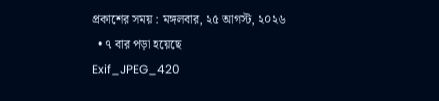প্রকাশের সময় : মঙ্গলবার, ২৫ আগস্ট, ২০২৬
  • ৭ বার পড়া হয়েছে
Exif_JPEG_420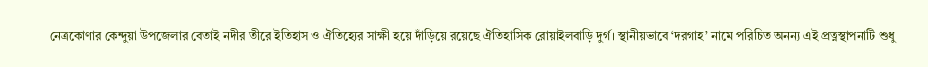নেত্রকোণার কেন্দুয়া উপজেলার বেতাই নদীর তীরে ইতিহাস ও ঐতিহ্যের সাক্ষী হয়ে দাঁড়িয়ে রয়েছে ঐতিহাসিক রোয়াইলবাড়ি দুর্গ। স্থানীয়ভাবে ‘দরগাহ’ নামে পরিচিত অনন্য এই প্রত্নস্থাপনাটি শুধু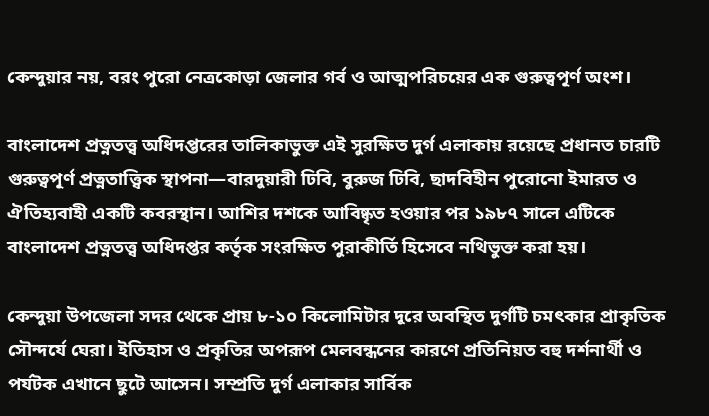কেন্দুয়ার নয়, বরং পুরো নেত্রকোড়া জেলার গর্ব ও আত্মপরিচয়ের এক গুরুত্বপূর্ণ অংশ।

বাংলাদেশ প্রত্নতত্ত্ব অধিদপ্তরের তালিকাভুক্ত এই সুরক্ষিত দুর্গ এলাকায় রয়েছে প্রধানত চারটি গুরুত্বপূর্ণ প্রত্নতাত্ত্বিক স্থাপনা—বারদুয়ারী ঢিবি, বুরুজ ঢিবি, ছাদবিহীন পুরোনো ইমারত ও ঐতিহ্যবাহী একটি কবরস্থান। আশির দশকে আবিষ্কৃত হওয়ার পর ১৯৮৭ সালে এটিকে বাংলাদেশ প্রত্নতত্ত্ব অধিদপ্তর কর্তৃক সংরক্ষিত পুরাকীর্তি হিসেবে নথিভুক্ত করা হয়।

কেন্দুয়া উপজেলা সদর থেকে প্রায় ৮-১০ কিলোমিটার দূরে অবস্থিত দুর্গটি চমৎকার প্রাকৃতিক সৌন্দর্যে ঘেরা। ইতিহাস ও প্রকৃতির অপরূপ মেলবন্ধনের কারণে প্রতিনিয়ত বহু দর্শনার্থী ও পর্যটক এখানে ছুটে আসেন। সম্প্রতি দুর্গ এলাকার সার্বিক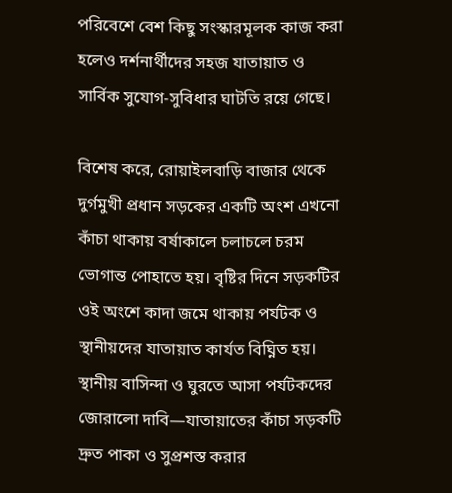পরিবেশে বেশ কিছু সংস্কারমূলক কাজ করা হলেও দর্শনার্থীদের সহজ যাতায়াত ও সার্বিক সুযোগ-সুবিধার ঘাটতি রয়ে গেছে।

বিশেষ করে, রোয়াইলবাড়ি বাজার থেকে দুর্গমুখী প্রধান সড়কের একটি অংশ এখনো কাঁচা থাকায় বর্ষাকালে চলাচলে চরম ভোগান্ত পোহাতে হয়। বৃষ্টির দিনে সড়কটির ওই অংশে কাদা জমে থাকায় পর্যটক ও স্থানীয়দের যাতায়াত কার্যত বিঘ্নিত হয়। স্থানীয় বাসিন্দা ও ঘুরতে আসা পর্যটকদের জোরালো দাবি—যাতায়াতের কাঁচা সড়কটি দ্রুত পাকা ও সুপ্রশস্ত করার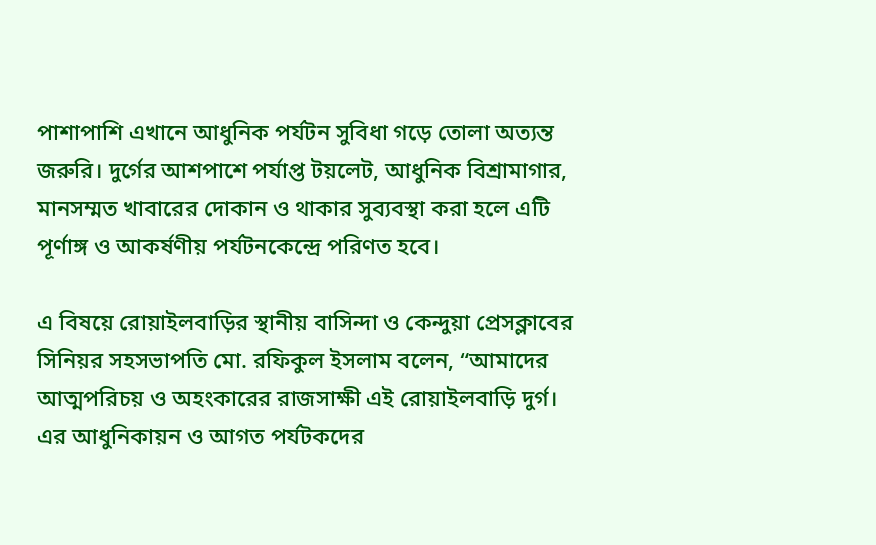পাশাপাশি এখানে আধুনিক পর্যটন সুবিধা গড়ে তোলা অত্যন্ত জরুরি। দুর্গের আশপাশে পর্যাপ্ত টয়লেট, আধুনিক বিশ্রামাগার, মানসম্মত খাবারের দোকান ও থাকার সুব্যবস্থা করা হলে এটি পূর্ণাঙ্গ ও আকর্ষণীয় পর্যটনকেন্দ্রে পরিণত হবে।

এ বিষয়ে রোয়াইলবাড়ির স্থানীয় বাসিন্দা ও কেন্দুয়া প্রেসক্লাবের সিনিয়র সহসভাপতি মো. রফিকুল ইসলাম বলেন, “আমাদের আত্মপরিচয় ও অহংকারের রাজসাক্ষী এই রোয়াইলবাড়ি দুর্গ। এর আধুনিকায়ন ও আগত পর্যটকদের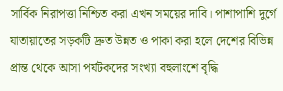সার্বিক নিরাপত্তা নিশ্চিত করা এখন সময়ের দাবি। পাশাপাশি দুর্গে যাতায়াতের সড়কটি দ্রুত উন্নত ও পাকা করা হলে দেশের বিভিন্ন প্রান্ত থেকে আসা পর্যটকদের সংখ্যা বহুলাংশে বৃদ্ধি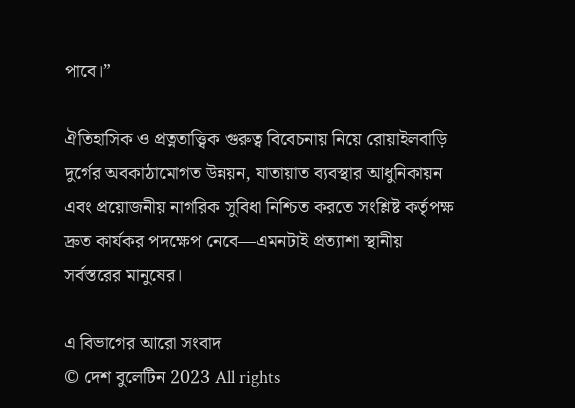পাবে।”

ঐতিহাসিক ও প্রত্নতাত্ত্বিক গুরুত্ব বিবেচনায় নিয়ে রোয়াইলবাড়ি দুর্গের অবকাঠামোগত উন্নয়ন, যাতায়াত ব্যবস্থার আধুনিকায়ন এবং প্রয়োজনীয় নাগরিক সুবিধা নিশ্চিত করতে সংশ্লিষ্ট কর্তৃপক্ষ দ্রুত কার্যকর পদক্ষেপ নেবে—এমনটাই প্রত্যাশা স্থানীয় সর্বস্তরের মানুষের।

এ বিভাগের আরো সংবাদ
© দেশ বুলেটিন 2023 All rights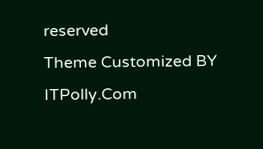reserved
Theme Customized BY ITPolly.Com